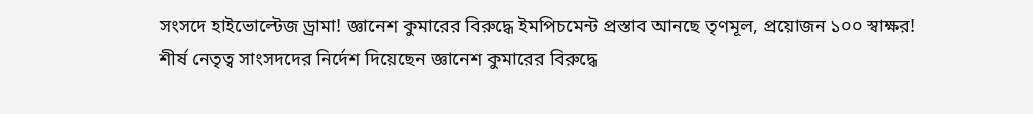সংসদে হাইভোল্টেজ ড্রামা! জ্ঞানেশ কুমারের বিরুদ্ধে ইমপিচমেন্ট প্রস্তাব আনছে তৃণমূল, প্রয়োজন ১০০ স্বাক্ষর!
শীর্ষ নেতৃত্ব সাংসদদের নির্দেশ দিয়েছেন জ্ঞানেশ কুমারের বিরুদ্ধে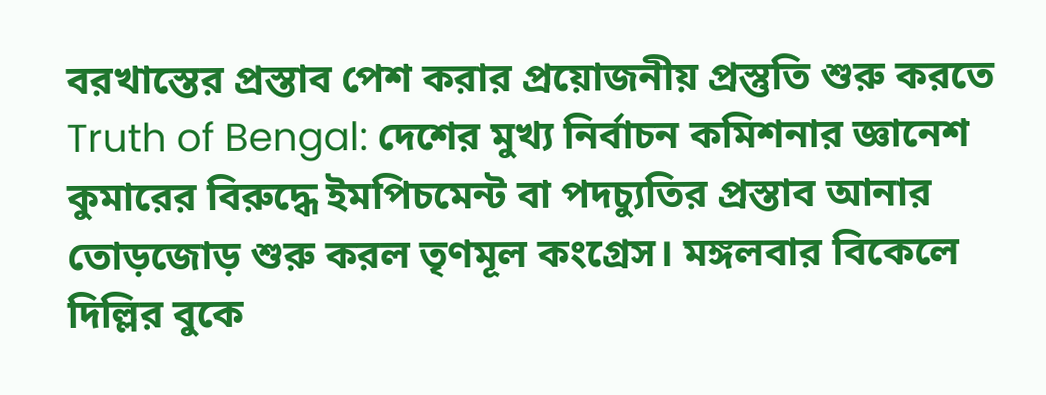বরখাস্তের প্রস্তাব পেশ করার প্রয়োজনীয় প্রস্তুতি শুরু করতে
Truth of Bengal: দেশের মুখ্য নির্বাচন কমিশনার জ্ঞানেশ কুমারের বিরুদ্ধে ইমপিচমেন্ট বা পদচ্যুতির প্রস্তাব আনার তোড়জোড় শুরু করল তৃণমূল কংগ্রেস। মঙ্গলবার বিকেলে দিল্লির বুকে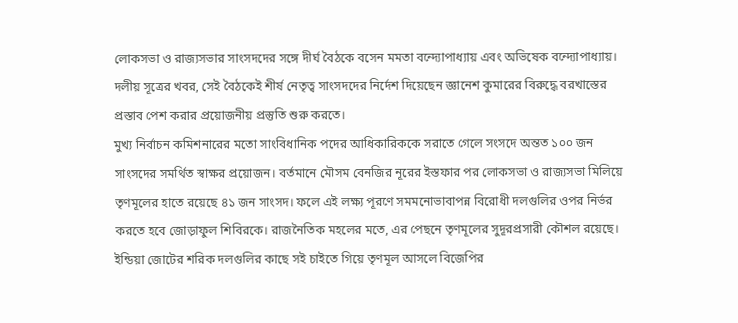লোকসভা ও রাজ্যসভার সাংসদদের সঙ্গে দীর্ঘ বৈঠকে বসেন মমতা বন্দ্যোপাধ্যায় এবং অভিষেক বন্দ্যোপাধ্যায়। দলীয় সূত্রের খবর, সেই বৈঠকেই শীর্ষ নেতৃত্ব সাংসদদের নির্দেশ দিয়েছেন জ্ঞানেশ কুমারের বিরুদ্ধে বরখাস্তের প্রস্তাব পেশ করার প্রয়োজনীয় প্রস্তুতি শুরু করতে।
মুখ্য নির্বাচন কমিশনারের মতো সাংবিধানিক পদের আধিকারিককে সরাতে গেলে সংসদে অন্তত ১০০ জন সাংসদের সমর্থিত স্বাক্ষর প্রয়োজন। বর্তমানে মৌসম বেনজির নূরের ইস্তফার পর লোকসভা ও রাজ্যসভা মিলিয়ে তৃণমূলের হাতে রয়েছে ৪১ জন সাংসদ। ফলে এই লক্ষ্য পূরণে সমমনোভাবাপন্ন বিরোধী দলগুলির ওপর নির্ভর করতে হবে জোড়াফুল শিবিরকে। রাজনৈতিক মহলের মতে, এর পেছনে তৃণমূলের সুদূরপ্রসারী কৌশল রয়েছে। ইন্ডিয়া জোটের শরিক দলগুলির কাছে সই চাইতে গিয়ে তৃণমূল আসলে বিজেপির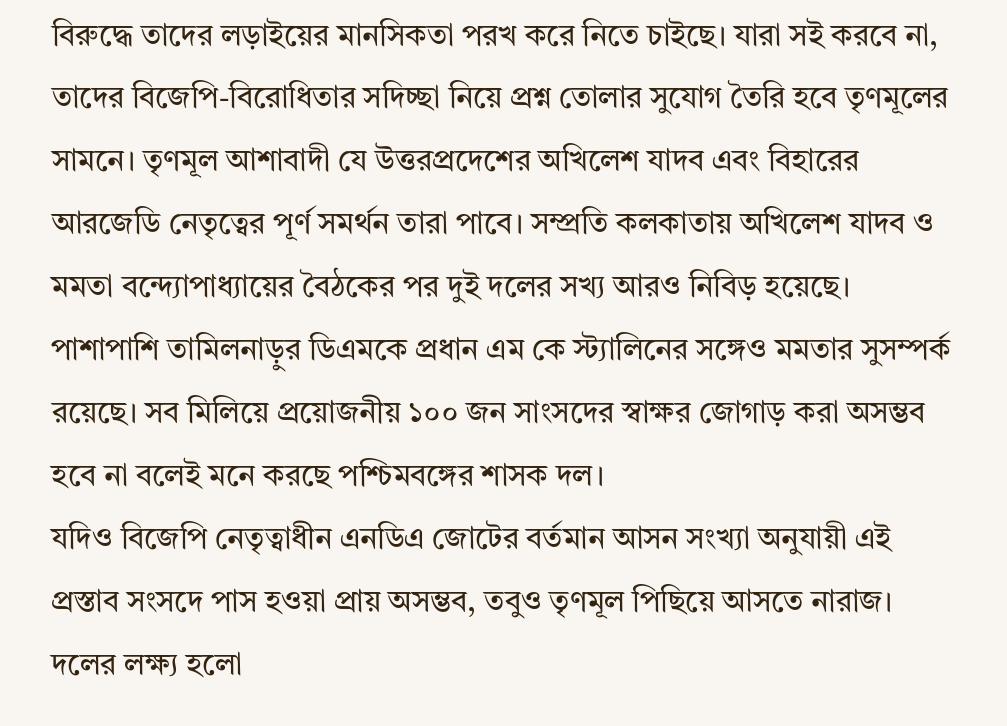বিরুদ্ধে তাদের লড়াইয়ের মানসিকতা পরখ করে নিতে চাইছে। যারা সই করবে না, তাদের বিজেপি-বিরোধিতার সদিচ্ছা নিয়ে প্রশ্ন তোলার সুযোগ তৈরি হবে তৃণমূলের সামনে। তৃণমূল আশাবাদী যে উত্তরপ্রদেশের অখিলেশ যাদব এবং বিহারের আরজেডি নেতৃত্বের পূর্ণ সমর্থন তারা পাবে। সম্প্রতি কলকাতায় অখিলেশ যাদব ও মমতা বন্দ্যোপাধ্যায়ের বৈঠকের পর দুই দলের সখ্য আরও নিবিড় হয়েছে। পাশাপাশি তামিলনাড়ুর ডিএমকে প্রধান এম কে স্ট্যালিনের সঙ্গেও মমতার সুসম্পর্ক রয়েছে। সব মিলিয়ে প্রয়োজনীয় ১০০ জন সাংসদের স্বাক্ষর জোগাড় করা অসম্ভব হবে না বলেই মনে করছে পশ্চিমবঙ্গের শাসক দল।
যদিও বিজেপি নেতৃত্বাধীন এনডিএ জোটের বর্তমান আসন সংখ্যা অনুযায়ী এই প্রস্তাব সংসদে পাস হওয়া প্রায় অসম্ভব, তবুও তৃণমূল পিছিয়ে আসতে নারাজ। দলের লক্ষ্য হলো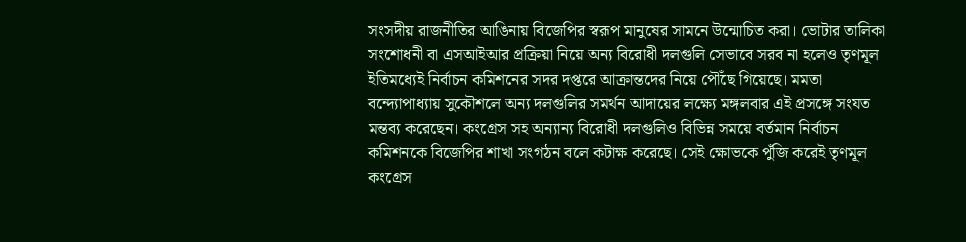সংসদীয় রাজনীতির আঙিনায় বিজেপির স্বরূপ মানুষের সামনে উন্মোচিত করা। ভোটার তালিকা সংশোধনী বা এসআইআর প্রক্রিয়া নিয়ে অন্য বিরোধী দলগুলি সেভাবে সরব না হলেও তৃণমূল ইতিমধ্যেই নির্বাচন কমিশনের সদর দপ্তরে আক্রান্তদের নিয়ে পৌঁছে গিয়েছে। মমতা বন্দ্যোপাধ্যায় সুকৌশলে অন্য দলগুলির সমর্থন আদায়ের লক্ষ্যে মঙ্গলবার এই প্রসঙ্গে সংযত মন্তব্য করেছেন। কংগ্রেস সহ অন্যান্য বিরোধী দলগুলিও বিভিন্ন সময়ে বর্তমান নির্বাচন কমিশনকে বিজেপির শাখা সংগঠন বলে কটাক্ষ করেছে। সেই ক্ষোভকে পুঁজি করেই তৃণমূল কংগ্রেস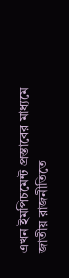এখন ইমপিচমেন্ট প্রস্তাবের মাধ্যমে জাতীয় রাজনীতিতে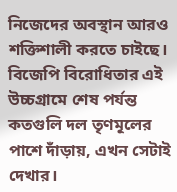নিজেদের অবস্থান আরও শক্তিশালী করতে চাইছে। বিজেপি বিরোধিতার এই উচ্চগ্রামে শেষ পর্যন্ত কতগুলি দল তৃণমূলের পাশে দাঁড়ায়, এখন সেটাই দেখার।